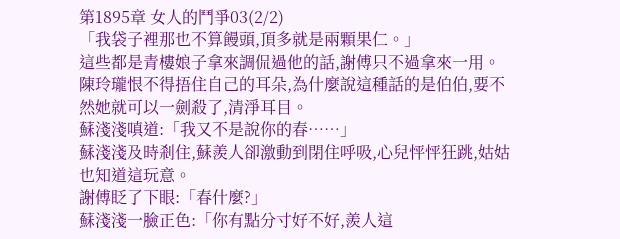第1895章 女人的鬥爭03(2/2)
「我袋子裡那也不算饅頭,頂多就是兩顆果仁。」
這些都是青樓娘子拿來調侃過他的話,謝傅只不過拿來一用。
陳玲瓏恨不得捂住自己的耳朵,為什麼說這種話的是伯伯,要不然她就可以一劍殺了,清淨耳目。
蘇淺淺嗔道:「我又不是說你的春……」
蘇淺淺及時剎住,蘇羨人卻激動到閉住呼吸,心兒怦怦狂跳,姑姑也知道這玩意。
謝傅眨了下眼:「春什麼?」
蘇淺淺一臉正色:「你有點分寸好不好,羨人這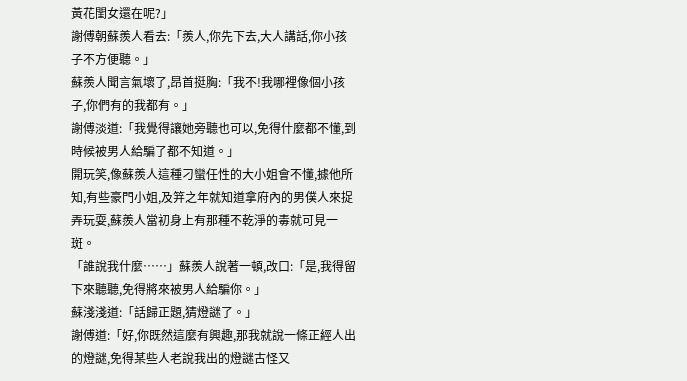黃花閨女還在呢?」
謝傅朝蘇羨人看去:「羨人,你先下去,大人講話,你小孩子不方便聽。」
蘇羨人聞言氣壞了,昂首挺胸:「我不!我哪裡像個小孩子,你們有的我都有。」
謝傅淡道:「我覺得讓她旁聽也可以,免得什麼都不懂,到時候被男人給騙了都不知道。」
開玩笑,像蘇羨人這種刁蠻任性的大小姐會不懂,據他所知,有些豪門小姐,及笄之年就知道拿府內的男僕人來捉弄玩耍,蘇羨人當初身上有那種不乾淨的毒就可見一斑。
「誰說我什麼……」蘇羨人說著一頓,改口:「是,我得留下來聽聽,免得將來被男人給騙你。」
蘇淺淺道:「話歸正題,猜燈謎了。」
謝傅道:「好,你既然這麼有興趣,那我就說一條正經人出的燈謎,免得某些人老說我出的燈謎古怪又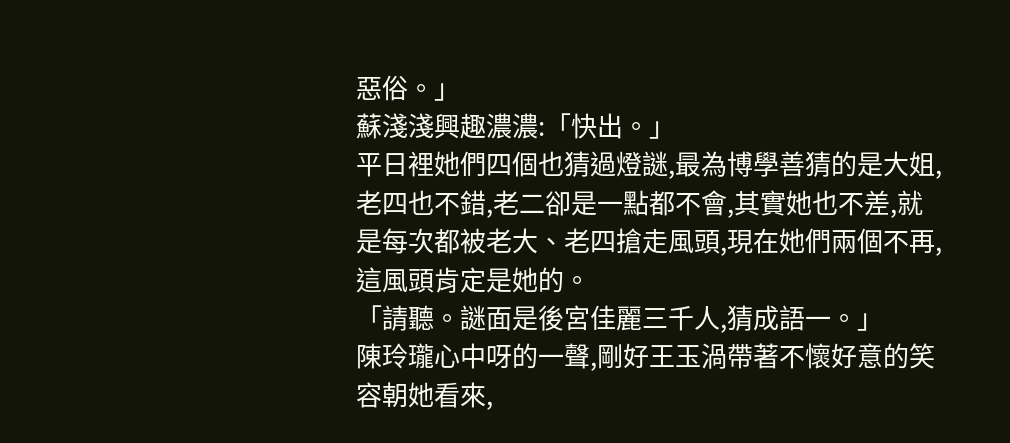惡俗。」
蘇淺淺興趣濃濃:「快出。」
平日裡她們四個也猜過燈謎,最為博學善猜的是大姐,老四也不錯,老二卻是一點都不會,其實她也不差,就是每次都被老大、老四搶走風頭,現在她們兩個不再,這風頭肯定是她的。
「請聽。謎面是後宮佳麗三千人,猜成語一。」
陳玲瓏心中呀的一聲,剛好王玉渦帶著不懷好意的笑容朝她看來,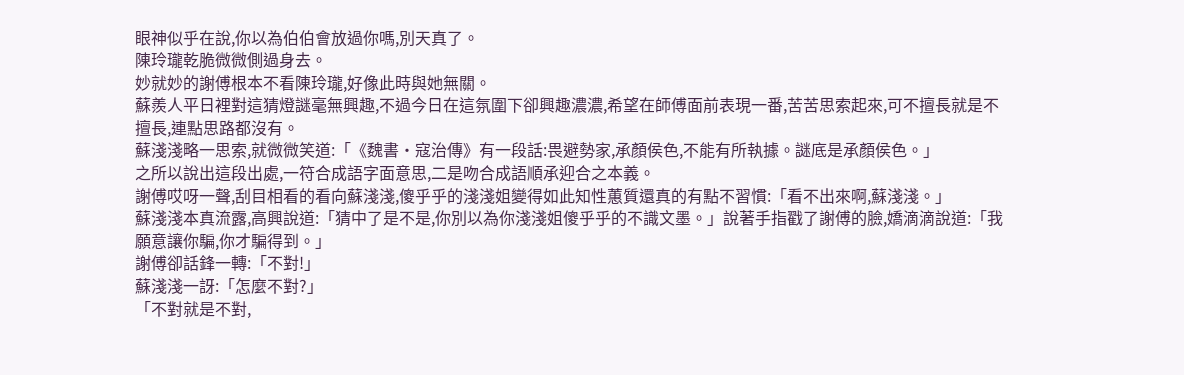眼神似乎在說,你以為伯伯會放過你嗎,別天真了。
陳玲瓏乾脆微微側過身去。
妙就妙的謝傅根本不看陳玲瓏,好像此時與她無關。
蘇羨人平日裡對這猜燈謎毫無興趣,不過今日在這氛圍下卻興趣濃濃,希望在師傅面前表現一番,苦苦思索起來,可不擅長就是不擅長,連點思路都沒有。
蘇淺淺略一思索,就微微笑道:「《魏書·寇治傳》有一段話:畏避勢家,承顏侯色,不能有所執據。謎底是承顏侯色。」
之所以說出這段出處,一符合成語字面意思,二是吻合成語順承迎合之本義。
謝傅哎呀一聲,刮目相看的看向蘇淺淺,傻乎乎的淺淺姐變得如此知性蕙質還真的有點不習慣:「看不出來啊,蘇淺淺。」
蘇淺淺本真流露,高興說道:「猜中了是不是,你別以為你淺淺姐傻乎乎的不識文墨。」說著手指戳了謝傅的臉,嬌滴滴說道:「我願意讓你騙,你才騙得到。」
謝傅卻話鋒一轉:「不對!」
蘇淺淺一訝:「怎麼不對?」
「不對就是不對,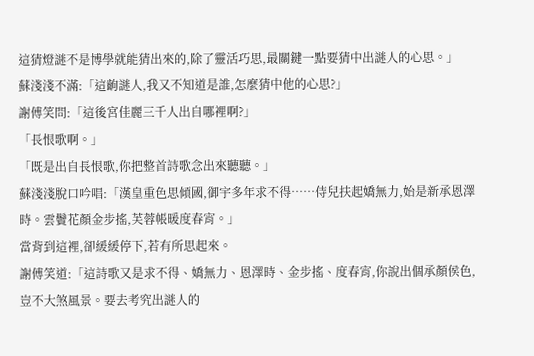這猜燈謎不是博學就能猜出來的,除了靈活巧思,最關鍵一點要猜中出謎人的心思。」
蘇淺淺不滿:「這齣謎人,我又不知道是誰,怎麼猜中他的心思?」
謝傅笑問:「這後宮佳麗三千人出自哪裡啊?」
「長恨歌啊。」
「既是出自長恨歌,你把整首詩歌念出來聽聽。」
蘇淺淺脫口吟唱:「漢皇重色思傾國,御宇多年求不得……侍兒扶起嬌無力,始是新承恩澤時。雲鬢花顏金步搖,芙蓉帳暖度春宵。」
當背到這裡,卻緩緩停下,若有所思起來。
謝傅笑道:「這詩歌又是求不得、嬌無力、恩澤時、金步搖、度春宵,你說出個承顏侯色,豈不大煞風景。要去考究出謎人的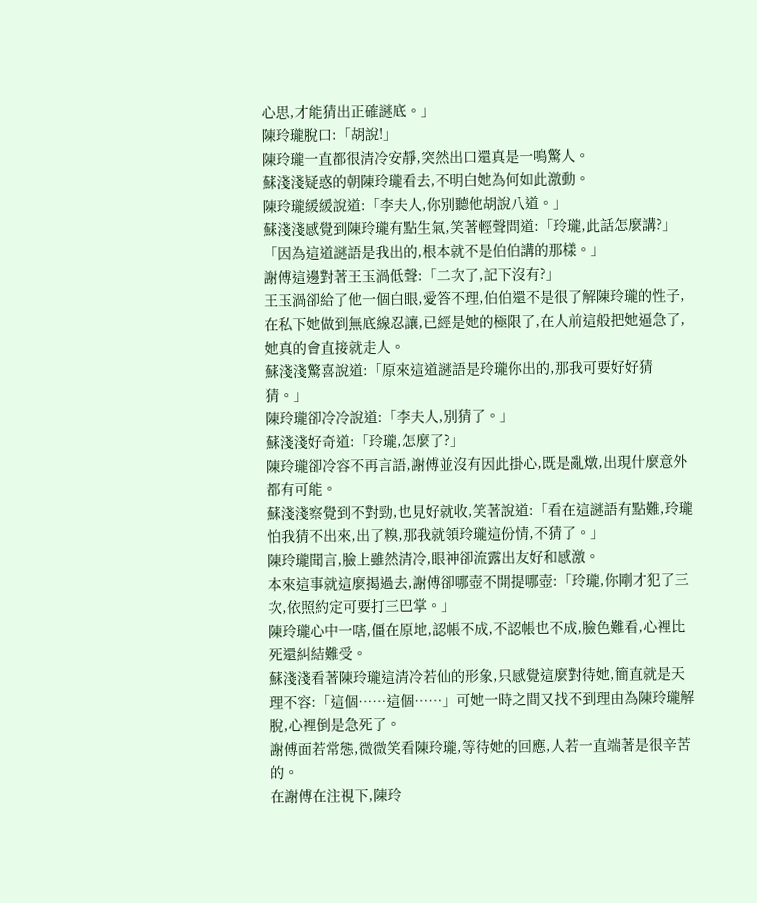心思,才能猜出正確謎底。」
陳玲瓏脫口:「胡說!」
陳玲瓏一直都很清冷安靜,突然出口還真是一鳴驚人。
蘇淺淺疑惑的朝陳玲瓏看去,不明白她為何如此激動。
陳玲瓏緩緩說道:「李夫人,你別聽他胡說八道。」
蘇淺淺感覺到陳玲瓏有點生氣,笑著輕聲問道:「玲瓏,此話怎麼講?」
「因為這道謎語是我出的,根本就不是伯伯講的那樣。」
謝傅這邊對著王玉渦低聲:「二次了,記下沒有?」
王玉渦卻給了他一個白眼,愛答不理,伯伯還不是很了解陳玲瓏的性子,在私下她做到無底線忍讓,已經是她的極限了,在人前這般把她逼急了,她真的會直接就走人。
蘇淺淺驚喜說道:「原來這道謎語是玲瓏你出的,那我可要好好猜猜。」
陳玲瓏卻冷冷說道:「李夫人,別猜了。」
蘇淺淺好奇道:「玲瓏,怎麼了?」
陳玲瓏卻冷容不再言語,謝傅並沒有因此掛心,既是亂燉,出現什麼意外都有可能。
蘇淺淺察覺到不對勁,也見好就收,笑著說道:「看在這謎語有點難,玲瓏怕我猜不出來,出了糗,那我就領玲瓏這份情,不猜了。」
陳玲瓏聞言,臉上雖然清冷,眼神卻流露出友好和感激。
本來這事就這麼揭過去,謝傅卻哪壺不開提哪壺:「玲瓏,你剛才犯了三次,依照約定可要打三巴掌。」
陳玲瓏心中一嗐,僵在原地,認帳不成,不認帳也不成,臉色難看,心裡比死還糾結難受。
蘇淺淺看著陳玲瓏這清冷若仙的形象,只感覺這麼對待她,簡直就是天理不容:「這個……這個……」可她一時之間又找不到理由為陳玲瓏解脫,心裡倒是急死了。
謝傅面若常態,微微笑看陳玲瓏,等待她的回應,人若一直端著是很辛苦的。
在謝傅在注視下,陳玲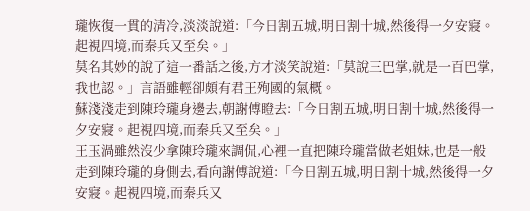瓏恢復一貫的清冷,淡淡說道:「今日割五城,明日割十城,然後得一夕安寢。起視四境,而秦兵又至矣。」
莫名其妙的說了這一番話之後,方才淡笑說道:「莫說三巴掌,就是一百巴掌,我也認。」言語雖輕卻頗有君王殉國的氣概。
蘇淺淺走到陳玲瓏身邊去,朝謝傅瞪去:「今日割五城,明日割十城,然後得一夕安寢。起視四境,而秦兵又至矣。」
王玉渦雖然沒少拿陳玲瓏來調侃,心裡一直把陳玲瓏當做老姐妹,也是一般走到陳玲瓏的身側去,看向謝傅說道:「今日割五城,明日割十城,然後得一夕安寢。起視四境,而秦兵又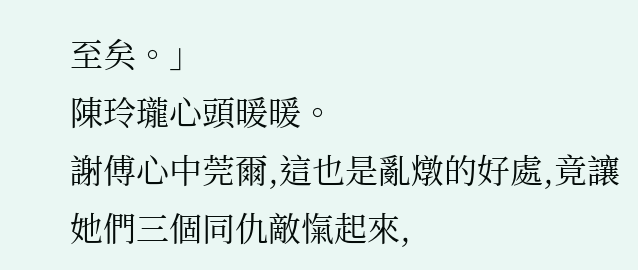至矣。」
陳玲瓏心頭暖暖。
謝傅心中莞爾,這也是亂燉的好處,竟讓她們三個同仇敵愾起來,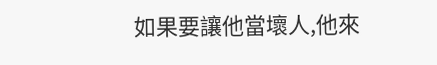如果要讓他當壞人,他來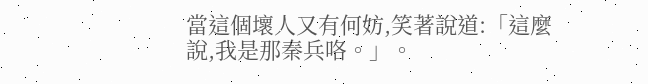當這個壞人又有何妨,笑著說道:「這麼說,我是那秦兵咯。」。